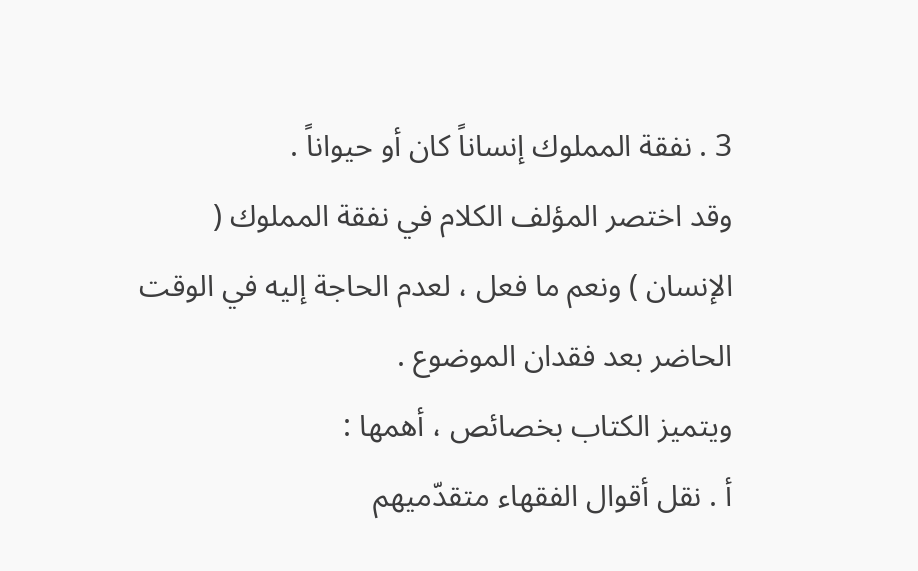3 . نفقة المملوك إنساناً كان أو حيواناً .
وقد اختصر المؤلف الكلام في نفقة المملوك ( الإنسان ) ونعم ما فعل ، لعدم الحاجة إليه في الوقت الحاضر بعد فقدان الموضوع .
ويتميز الكتاب بخصائص ، أهمها :
أ . نقل أقوال الفقهاء متقدّميهم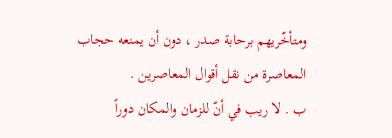ومتأخّريهم برحابة صدر ، دون أن يمنعه حجاب المعاصرة من نقل أقوال المعاصرين .
ب . لا ريب في أنّ للزمان والمكان دوراً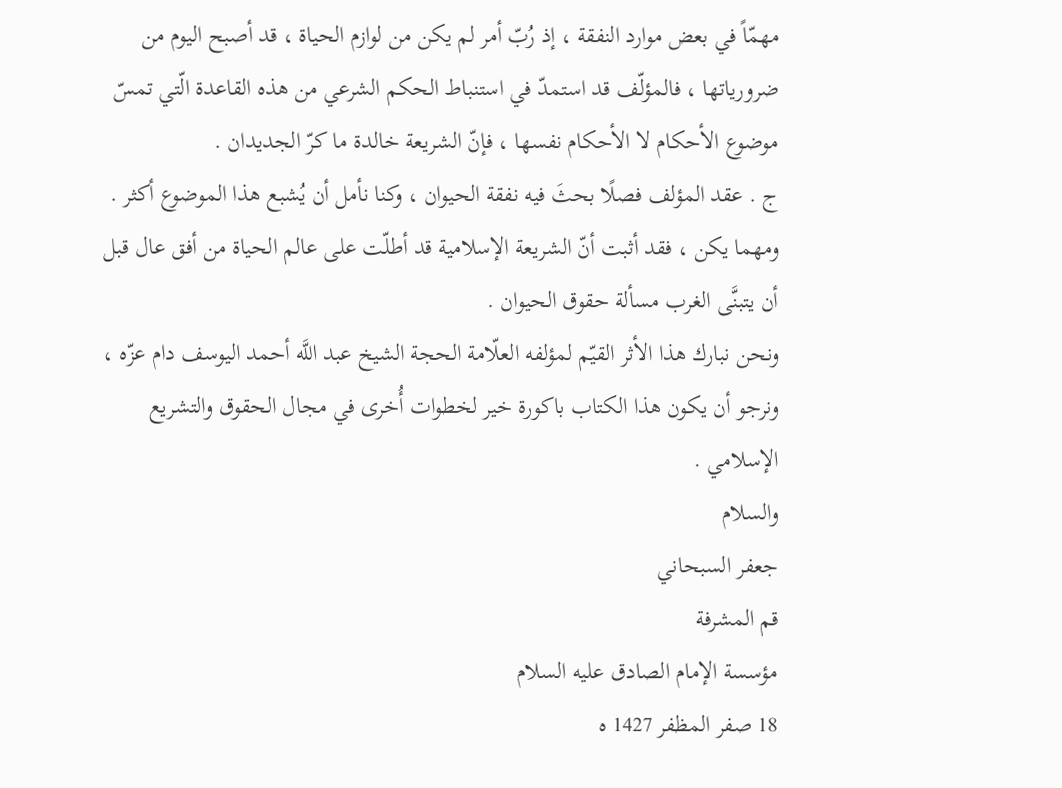مهمّاً في بعض موارد النفقة ، إذ رُبّ أمر لم يكن من لوازم الحياة ، قد أصبح اليوم من ضرورياتها ، فالمؤلّف قد استمدّ في استنباط الحكم الشرعي من هذه القاعدة الّتي تمسّ موضوع الأحكام لا الأحكام نفسها ، فإنّ الشريعة خالدة ما كرّ الجديدان .
ج . عقد المؤلف فصلًا بحثَ فيه نفقة الحيوان ، وكنا نأمل أن يُشبع هذا الموضوع أكثر .
ومهما يكن ، فقد أثبت أنّ الشريعة الإسلامية قد أطلّت على عالم الحياة من أفق عال قبل أن يتبنَّى الغرب مسألة حقوق الحيوان .
ونحن نبارك هذا الأثر القيّم لمؤلفه العلّامة الحجة الشيخ عبد اللَّه أحمد اليوسف دام عزّه ، ونرجو أن يكون هذا الكتاب باكورة خير لخطوات أُخرى في مجال الحقوق والتشريع الإسلامي .
والسلام
جعفر السبحاني
قم المشرفة
مؤسسة الإمام الصادق عليه السلام
18 صفر المظفر 1427 ه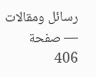رسائل ومقالات — صفحة 406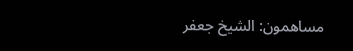مساهمون: الشيخ جعفر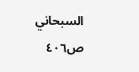السبحاني
ص٤٠٦